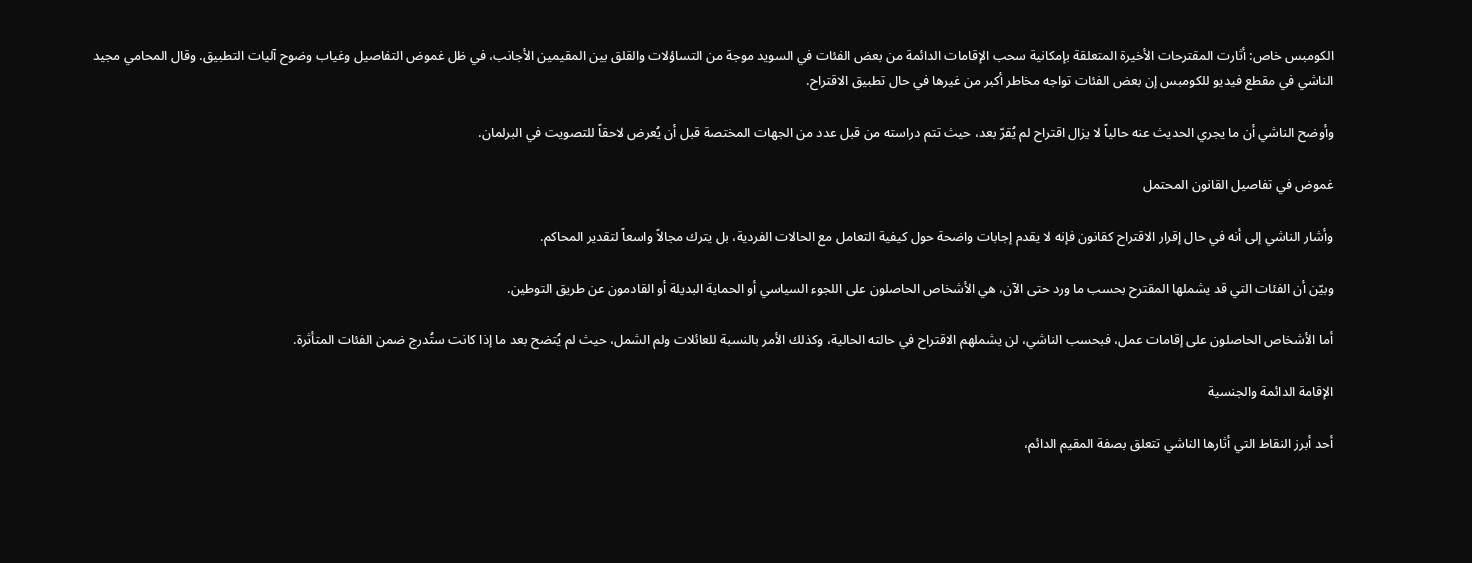الكومبس خاص: أثارت المقترحات الأخيرة المتعلقة بإمكانية سحب الإقامات الدائمة من بعض الفئات في السويد موجة من التساؤلات والقلق بين المقيمين الأجانب، في ظل غموض التفاصيل وغياب وضوح آليات التطبيق. وقال المحامي مجيد الناشي في مقطع فيديو للكومبس إن بعض الفئات تواجه مخاطر أكبر من غيرها في حال تطبيق الاقتراح.

وأوضح الناشي أن ما يجري الحديث عنه حالياً لا يزال اقتراح لم يُقرّ بعد، حيث تتم دراسته من قبل عدد من الجهات المختصة قبل أن يُعرض لاحقاً للتصويت في البرلمان.

غموض في تفاصيل القانون المحتمل

وأشار الناشي إلى أنه في حال إقرار الاقتراح كقانون فإنه لا يقدم إجابات واضحة حول كيفية التعامل مع الحالات الفردية، بل يترك مجالاً واسعاً لتقدير المحاكم.

وبيّن أن الفئات التي قد يشملها المقترح بحسب ما ورد حتى الآن، هي الأشخاص الحاصلون على اللجوء السياسي أو الحماية البديلة أو القادمون عن طريق التوطين.

أما الأشخاص الحاصلون على إقامات عمل، فبحسب الناشي، لن يشملهم الاقتراح في حالته الحالية، وكذلك الأمر بالنسبة للعائلات ولم الشمل، حيث لم يُتضح بعد ما إذا كانت ستُدرج ضمن الفئات المتأثرة.

الإقامة الدائمة والجنسية

أحد أبرز النقاط التي أثارها الناشي تتعلق بصفة المقيم الدائم،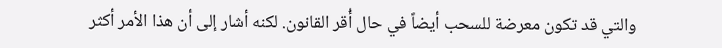والتي قد تكون معرضة للسحب أيضاً في حال أُقر القانون. لكنه أشار إلى أن هذا الأمر أكثر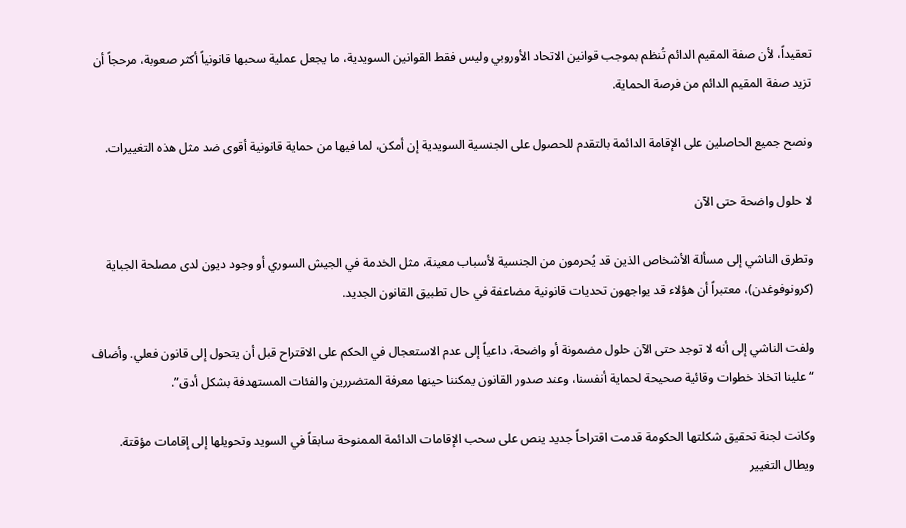تعقيداً، لأن صفة المقيم الدائم تُنظم بموجب قوانين الاتحاد الأوروبي وليس فقط القوانين السويدية، ما يجعل عملية سحبها قانونياً أكثر صعوبة، مرحجاً أن تزيد صفة المقيم الدائم من فرصة الحماية.

ونصح جميع الحاصلين على الإقامة الدائمة بالتقدم للحصول على الجنسية السويدية إن أمكن، لما فيها من حماية قانونية أقوى ضد مثل هذه التغييرات.

لا حلول واضحة حتى الآن

وتطرق الناشي إلى مسألة الأشخاص الذين قد يُحرمون من الجنسية لأسباب معينة، مثل الخدمة في الجيش السوري أو وجود ديون لدى مصلحة الجباية (كرونوفوغدن)، معتبراً أن هؤلاء قد يواجهون تحديات قانونية مضاعفة في حال تطبيق القانون الجديد.

ولفت الناشي إلى أنه لا توجد حتى الآن حلول مضمونة أو واضحة، داعياً إلى عدم الاستعجال في الحكم على الاقتراح قبل أن يتحول إلى قانون فعلي. وأضاف “علينا اتخاذ خطوات وقائية صحيحة لحماية أنفسنا، وعند صدور القانون يمكننا حينها معرفة المتضررين والفئات المستهدفة بشكل أدق”.

وكانت لجنة تحقيق شكلتها الحكومة قدمت اقتراحاً جديد ينص على سحب الإقامات الدائمة الممنوحة سابقاً في السويد وتحويلها إلى إقامات مؤقتة. ويطال التغيير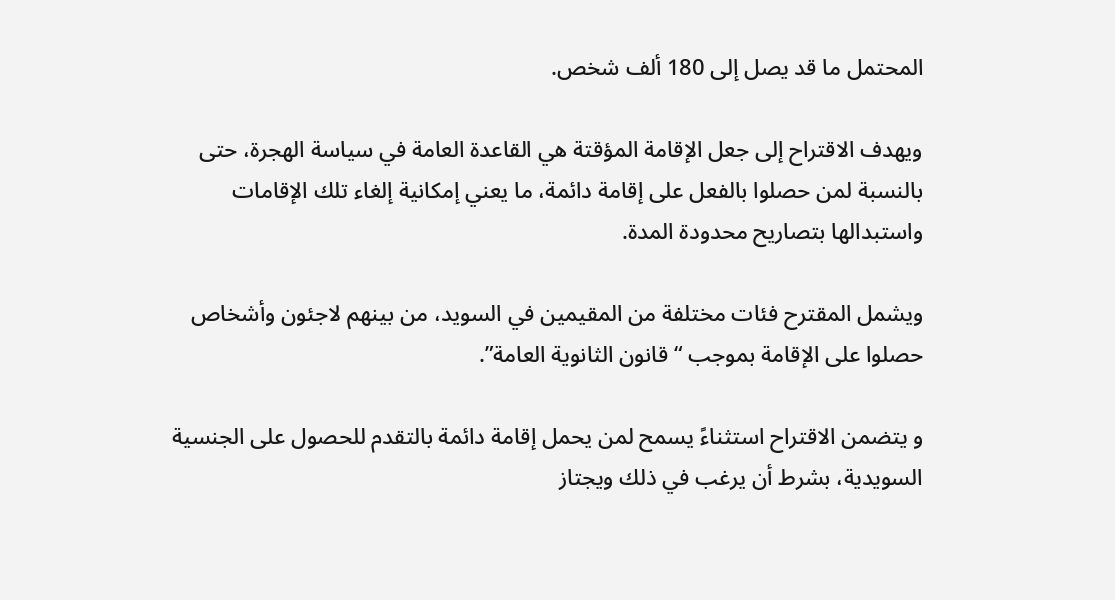المحتمل ما قد يصل إلى 180 ألف شخص.

ويهدف الاقتراح إلى جعل الإقامة المؤقتة هي القاعدة العامة في سياسة الهجرة، حتى بالنسبة لمن حصلوا بالفعل على إقامة دائمة، ما يعني إمكانية إلغاء تلك الإقامات واستبدالها بتصاريح محدودة المدة.

ويشمل المقترح فئات مختلفة من المقيمين في السويد، من بينهم لاجئون وأشخاص حصلوا على الإقامة بموجب “قانون الثانوية العامة”.

و يتضمن الاقتراح استثناءً يسمح لمن يحمل إقامة دائمة بالتقدم للحصول على الجنسية السويدية، بشرط أن يرغب في ذلك ويجتاز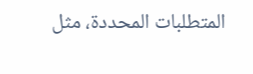المتطلبات المحددة، مثل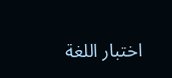اختبار اللغة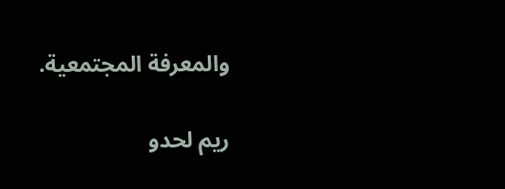والمعرفة المجتمعية.

ريم لحدو